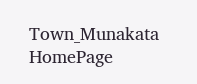Town_Munakata HomePage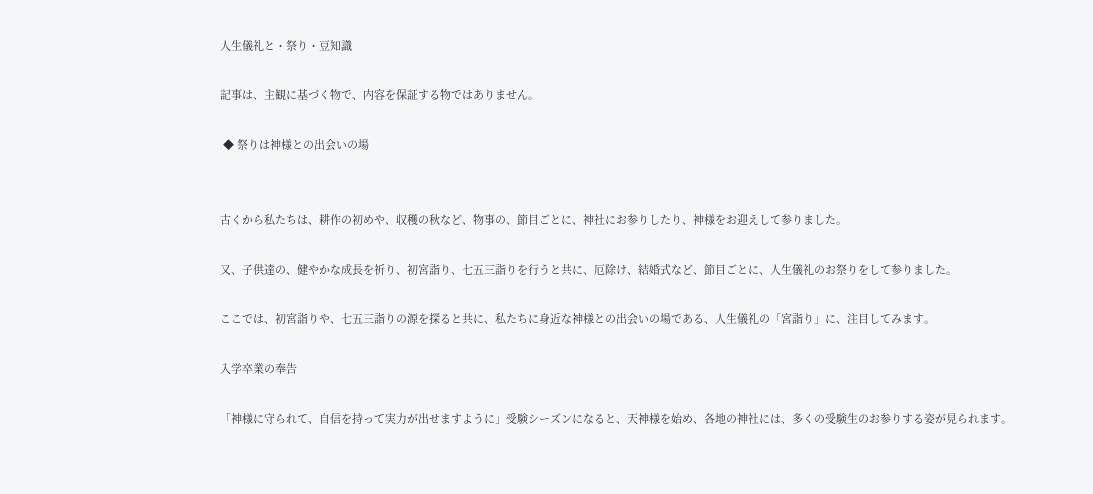人生儀礼と・祭り・豆知識

記事は、主観に基づく物で、内容を保証する物ではありません。

 ◆ 祭りは神様との出会いの場


古くから私たちは、耕作の初めや、収穫の秋など、物事の、節目ごとに、神社にお参りしたり、神様をお迎えして参りました。

又、子供達の、健やかな成長を祈り、初宮詣り、七五三詣りを行うと共に、厄除け、結婚式など、節目ごとに、人生儀礼のお祭りをして参りました。

ここでは、初宮詣りや、七五三詣りの源を探ると共に、私たちに身近な神様との出会いの場である、人生儀礼の「宮詣り」に、注目してみます。

入学卒業の奉告

「神様に守られて、自信を持って実力が出せますように」受験シーズンになると、天神様を始め、各地の神社には、多くの受験生のお参りする姿が見られます。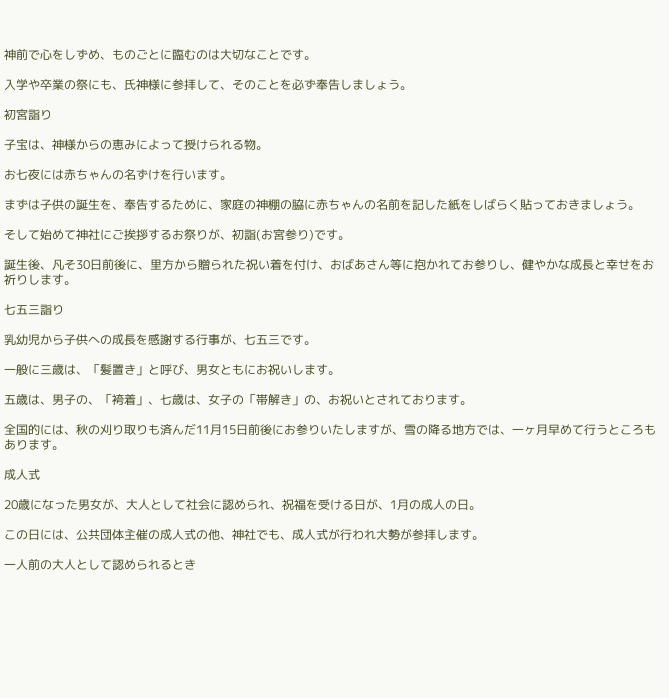神前で心をしずめ、ものごとに臨むのは大切なことです。

入学や卒業の祭にも、氏神様に参拝して、そのことを必ず奉告しましょう。

初宮詣り

子宝は、神様からの恵みによって授けられる物。

お七夜には赤ちゃんの名ずけを行います。

まずは子供の誕生を、奉告するために、家庭の神棚の脇に赤ちゃんの名前を記した紙をしばらく貼っておきましょう。

そして始めて神社にご挨拶するお祭りが、初詣(お宮参り)です。

誕生後、凡そ30日前後に、里方から贈られた祝い着を付け、おばあさん等に抱かれてお参りし、健やかな成長と幸せをお祈りします。

七五三詣り

乳幼児から子供への成長を感謝する行事が、七五三です。

一般に三歳は、「髪置き」と呼び、男女ともにお祝いします。

五歳は、男子の、「袴着」、七歳は、女子の「帯解き」の、お祝いとされております。

全国的には、秋の刈り取りも済んだ11月15日前後にお参りいたしますが、雪の降る地方では、一ヶ月早めて行うところもあります。

成人式

20歳になった男女が、大人として社会に認められ、祝福を受ける日が、1月の成人の日。

この日には、公共団体主催の成人式の他、神社でも、成人式が行われ大勢が参拝します。

一人前の大人として認められるとき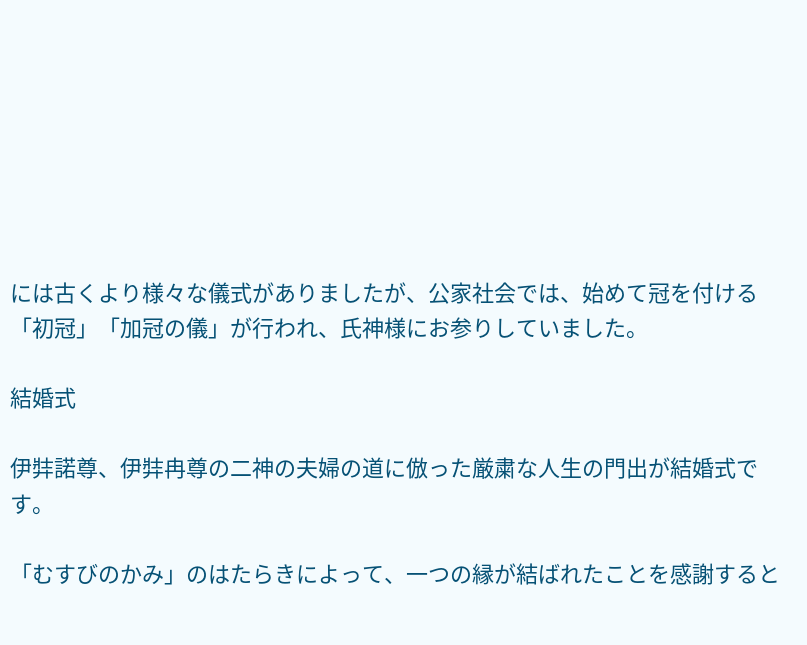には古くより様々な儀式がありましたが、公家社会では、始めて冠を付ける「初冠」「加冠の儀」が行われ、氏神様にお参りしていました。

結婚式

伊弉諾尊、伊弉冉尊の二神の夫婦の道に倣った厳粛な人生の門出が結婚式です。

「むすびのかみ」のはたらきによって、一つの縁が結ばれたことを感謝すると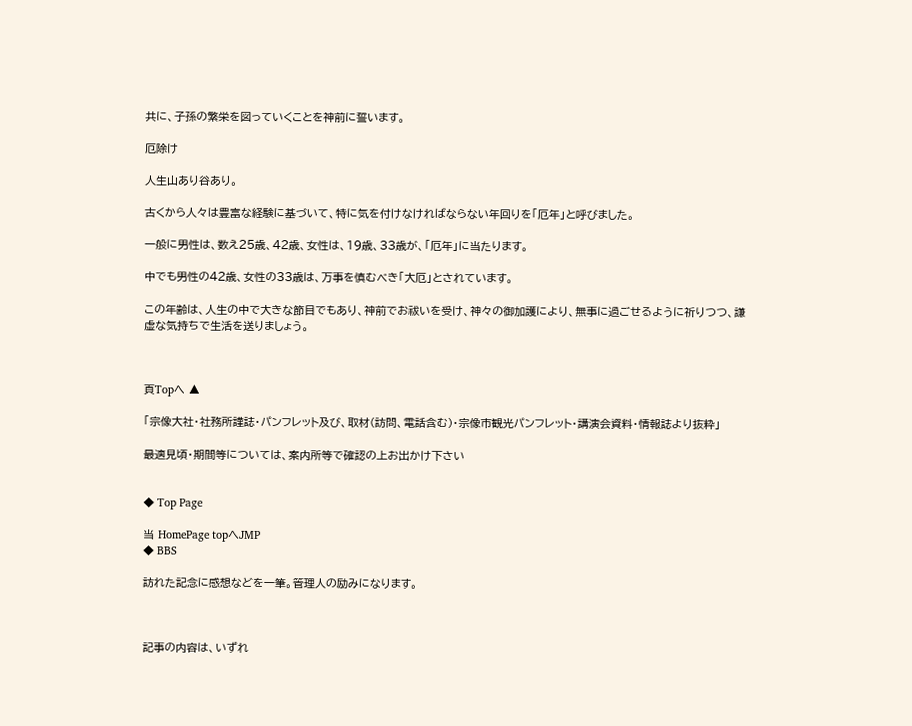共に、子孫の繁栄を図っていくことを神前に誓います。

厄除け

人生山あり谷あり。

古くから人々は豊富な経験に基づいて、特に気を付けなければならない年回りを「厄年」と呼びました。

一般に男性は、数え25歳、42歳、女性は、19歳、33歳が、「厄年」に当たります。

中でも男性の42歳、女性の33歳は、万事を慎むべき「大厄」とされています。

この年齢は、人生の中で大きな節目でもあり、神前でお祓いを受け、神々の御加護により、無事に過ごせるように祈りつつ、謙虚な気持ちで生活を送りましょう。



頁Topへ ▲

「宗像大社・社務所謹誌・パンフレット及び、取材(訪問、電話含む)・宗像市観光パンフレット・講演会資料・情報誌より抜粋」

最適見頃・期間等については、案内所等で確認の上お出かけ下さい


◆ Top Page

当 HomePage topへJMP
◆ BBS

訪れた記念に感想などを一筆。管理人の励みになります。



記事の内容は、いずれ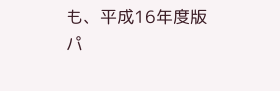も、平成16年度版パ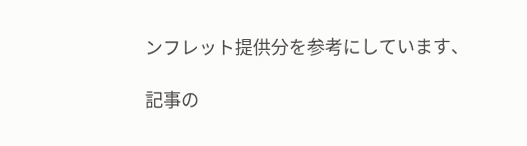ンフレット提供分を参考にしています、

記事の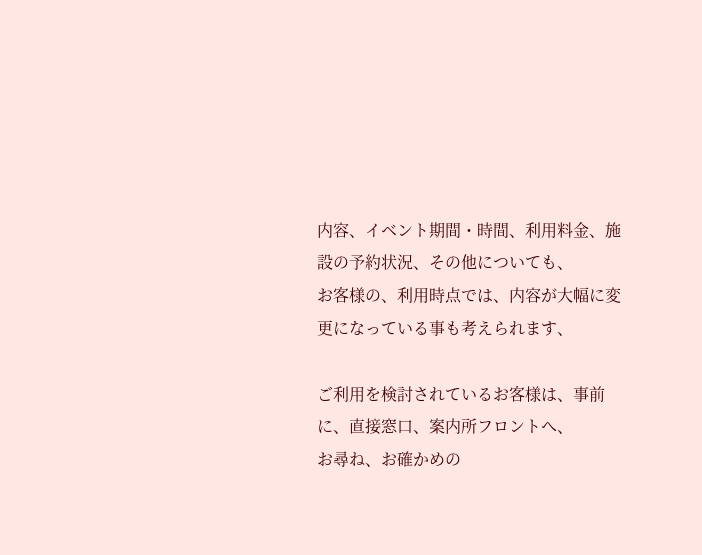内容、イベント期間・時間、利用料金、施設の予約状況、その他についても、
お客様の、利用時点では、内容が大幅に変更になっている事も考えられます、

ご利用を検討されているお客様は、事前に、直接窓口、案内所フロントへ、
お尋ね、お確かめの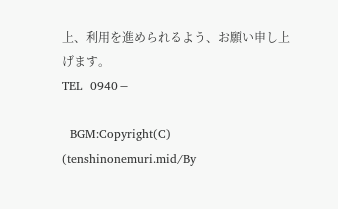上、利用を進められるよう、お願い申し上げます。
TEL  0940−

  BGM:Copyright(C)
(tenshinonemuri.mid/By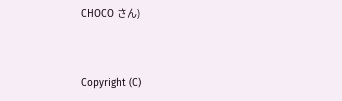CHOCO さん)


Copyright (C)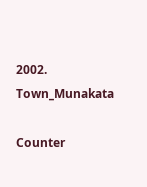2002. Town_Munakata

Counter